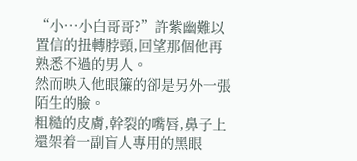“小···小白哥哥?”許紫幽難以置信的扭轉脖頸,回望那個他再熟悉不過的男人。
然而映入他眼簾的卻是另外一張陌生的臉。
粗糙的皮膚,幹裂的嘴唇,鼻子上還架着一副盲人專用的黑眼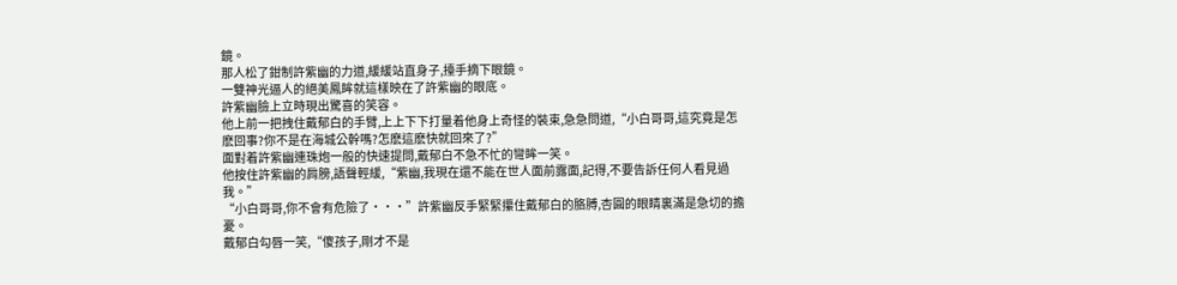鏡。
那人松了鉗制許紫幽的力道,緩緩站直身子,擡手摘下眼鏡。
一雙神光逼人的絕美鳳眸就這樣映在了許紫幽的眼底。
許紫幽臉上立時現出驚喜的笑容。
他上前一把拽住戴郁白的手臂,上上下下打量着他身上奇怪的裝束,急急問道,“小白哥哥,這究竟是怎麽回事?你不是在海城公幹嗎?怎麽這麽快就回來了?”
面對着許紫幽連珠炮一般的快速提問,戴郁白不急不忙的彎眸一笑。
他按住許紫幽的肩膀,語聲輕緩,“紫幽,我現在還不能在世人面前露面,記得,不要告訴任何人看見過我。”
“小白哥哥,你不會有危險了···”許紫幽反手緊緊攥住戴郁白的胳膊,杏圓的眼睛裏滿是急切的擔憂。
戴郁白勾唇一笑,“傻孩子,剛才不是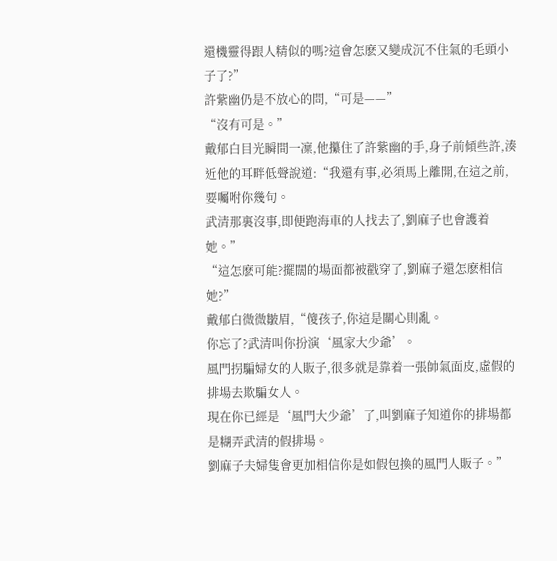還機靈得跟人精似的嗎?這會怎麽又變成沉不住氣的毛頭小子了?”
許紫幽仍是不放心的問,“可是——”
“沒有可是。”
戴郁白目光瞬間一凜,他攥住了許紫幽的手,身子前傾些許,湊近他的耳畔低聲說道:“我還有事,必須馬上離開,在這之前,要囑咐你幾句。
武清那裏沒事,即便跑海車的人找去了,劉麻子也會護着她。”
“這怎麽可能?擺闊的場面都被戳穿了,劉麻子還怎麽相信她?”
戴郁白微微皺眉,“傻孩子,你這是關心則亂。
你忘了?武清叫你扮演‘風家大少爺’。
風門拐騙婦女的人販子,很多就是靠着一張帥氣面皮,虛假的排場去欺騙女人。
現在你已經是‘風門大少爺’了,叫劉麻子知道你的排場都是糊弄武清的假排場。
劉麻子夫婦隻會更加相信你是如假包換的風門人販子。”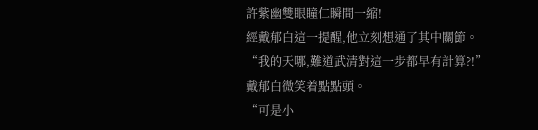許紫幽雙眼瞳仁瞬間一縮!
經戴郁白這一提醒,他立刻想通了其中關節。
“我的天哪,難道武清對這一步都早有計算?!”
戴郁白微笑着點點頭。
“可是小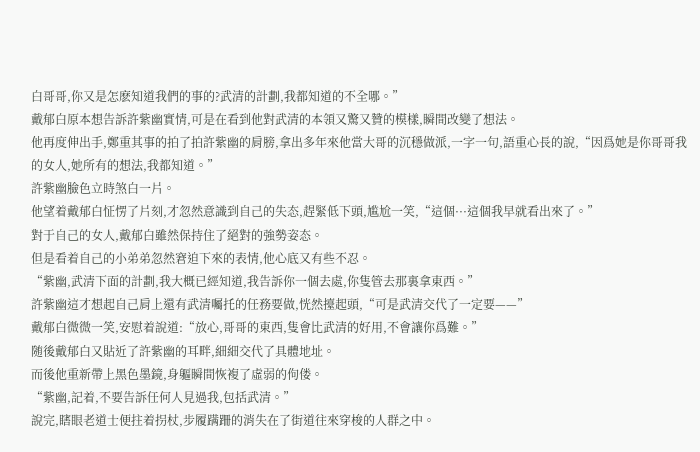白哥哥,你又是怎麽知道我們的事的?武清的計劃,我都知道的不全哪。”
戴郁白原本想告訴許紫幽實情,可是在看到他對武清的本領又驚又贊的模樣,瞬間改變了想法。
他再度伸出手,鄭重其事的拍了拍許紫幽的肩膀,拿出多年來他當大哥的沉穩做派,一字一句,語重心長的說,“因爲她是你哥哥我的女人,她所有的想法,我都知道。”
許紫幽臉色立時煞白一片。
他望着戴郁白怔愣了片刻,才忽然意識到自己的失态,趕緊低下頭,尴尬一笑,“這個···這個我早就看出來了。”
對于自己的女人,戴郁白雖然保持住了絕對的強勢姿态。
但是看着自己的小弟弟忽然窘迫下來的表情,他心底又有些不忍。
“紫幽,武清下面的計劃,我大概已經知道,我告訴你一個去處,你隻管去那裏拿東西。”
許紫幽這才想起自己肩上還有武清囑托的任務要做,恍然擡起頭,“可是武清交代了一定要——”
戴郁白微微一笑,安慰着說道:“放心,哥哥的東西,隻會比武清的好用,不會讓你爲難。”
随後戴郁白又貼近了許紫幽的耳畔,細細交代了具體地址。
而後他重新帶上黑色墨鏡,身軀瞬間恢複了虛弱的佝偻。
“紫幽,記着,不要告訴任何人見過我,包括武清。”
說完,瞎眼老道士便拄着拐杖,步履蹒跚的消失在了街道往來穿梭的人群之中。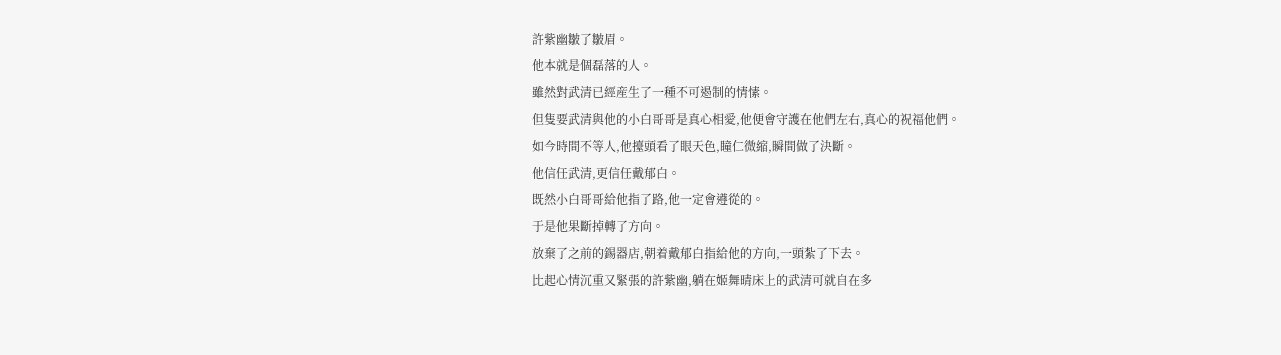許紫幽皺了皺眉。
他本就是個磊落的人。
雖然對武清已經産生了一種不可遏制的情愫。
但隻要武清與他的小白哥哥是真心相愛,他便會守護在他們左右,真心的祝福他們。
如今時間不等人,他擡頭看了眼天色,瞳仁微縮,瞬間做了決斷。
他信任武清,更信任戴郁白。
既然小白哥哥給他指了路,他一定會遵從的。
于是他果斷掉轉了方向。
放棄了之前的錫器店,朝着戴郁白指給他的方向,一頭紮了下去。
比起心情沉重又緊張的許紫幽,躺在姬舞晴床上的武清可就自在多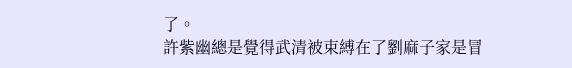了。
許紫幽總是覺得武清被束縛在了劉麻子家是冒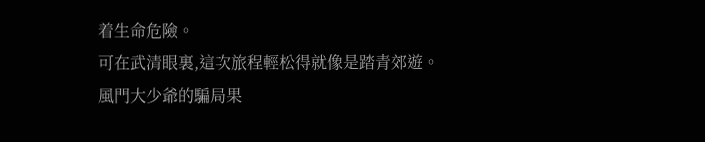着生命危險。
可在武清眼裏,這次旅程輕松得就像是踏青郊遊。
風門大少爺的騙局果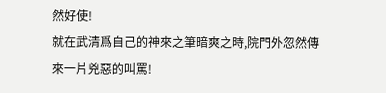然好使!
就在武清爲自己的神來之筆暗爽之時,院門外忽然傳來一片兇惡的叫罵!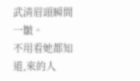武清眉頭瞬間一皺。
不用看她都知道,來的人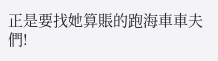正是要找她算賬的跑海車車夫們!